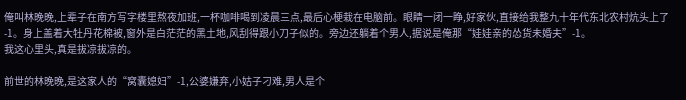俺叫林晚晚,上辈子在南方写字楼里熬夜加班,一杯咖啡喝到凌晨三点,最后心梗栽在电脑前。眼睛一闭一睁,好家伙,直接给我整九十年代东北农村炕头上了-1。身上盖着大牡丹花棉被,窗外是白茫茫的黑土地,风刮得跟小刀子似的。旁边还躺着个男人,据说是俺那“娃娃亲的怂货未婚夫”-1。
我这心里头,真是拔凉拔凉的。

前世的林晚晚,是这家人的“窝囊媳妇”-1,公婆嫌弃,小姑子刁难,男人是个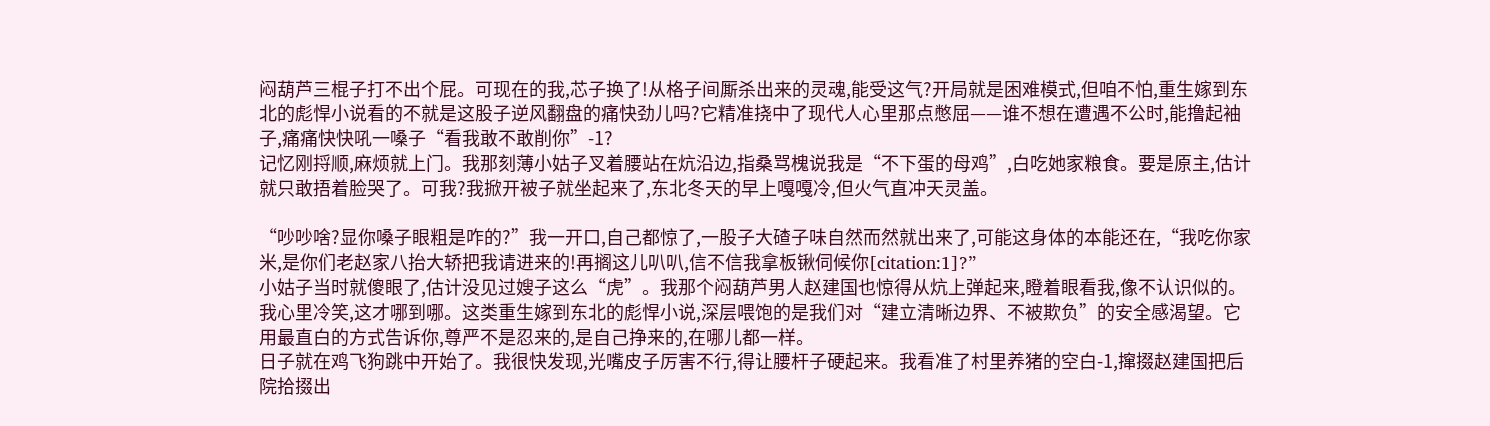闷葫芦三棍子打不出个屁。可现在的我,芯子换了!从格子间厮杀出来的灵魂,能受这气?开局就是困难模式,但咱不怕,重生嫁到东北的彪悍小说看的不就是这股子逆风翻盘的痛快劲儿吗?它精准挠中了现代人心里那点憋屈——谁不想在遭遇不公时,能撸起袖子,痛痛快快吼一嗓子“看我敢不敢削你”-1?
记忆刚捋顺,麻烦就上门。我那刻薄小姑子叉着腰站在炕沿边,指桑骂槐说我是“不下蛋的母鸡”,白吃她家粮食。要是原主,估计就只敢捂着脸哭了。可我?我掀开被子就坐起来了,东北冬天的早上嘎嘎冷,但火气直冲天灵盖。

“吵吵啥?显你嗓子眼粗是咋的?”我一开口,自己都惊了,一股子大碴子味自然而然就出来了,可能这身体的本能还在,“我吃你家米,是你们老赵家八抬大轿把我请进来的!再搁这儿叭叭,信不信我拿板锹伺候你[citation:1]?”
小姑子当时就傻眼了,估计没见过嫂子这么“虎”。我那个闷葫芦男人赵建国也惊得从炕上弹起来,瞪着眼看我,像不认识似的。我心里冷笑,这才哪到哪。这类重生嫁到东北的彪悍小说,深层喂饱的是我们对“建立清晰边界、不被欺负”的安全感渴望。它用最直白的方式告诉你,尊严不是忍来的,是自己挣来的,在哪儿都一样。
日子就在鸡飞狗跳中开始了。我很快发现,光嘴皮子厉害不行,得让腰杆子硬起来。我看准了村里养猪的空白-1,撺掇赵建国把后院拾掇出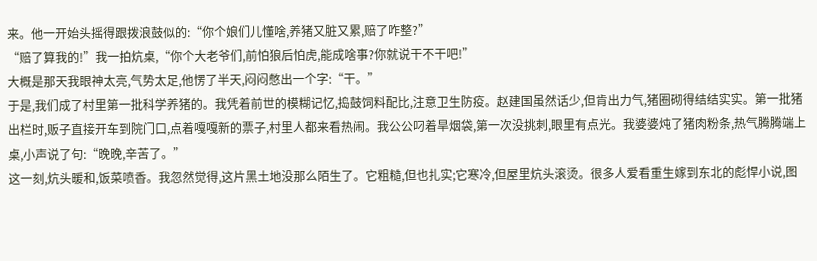来。他一开始头摇得跟拨浪鼓似的:“你个娘们儿懂啥,养猪又脏又累,赔了咋整?”
“赔了算我的!”我一拍炕桌,“你个大老爷们,前怕狼后怕虎,能成啥事?你就说干不干吧!”
大概是那天我眼神太亮,气势太足,他愣了半天,闷闷憋出一个字:“干。”
于是,我们成了村里第一批科学养猪的。我凭着前世的模糊记忆,捣鼓饲料配比,注意卫生防疫。赵建国虽然话少,但肯出力气,猪圈砌得结结实实。第一批猪出栏时,贩子直接开车到院门口,点着嘎嘎新的票子,村里人都来看热闹。我公公叼着旱烟袋,第一次没挑刺,眼里有点光。我婆婆炖了猪肉粉条,热气腾腾端上桌,小声说了句:“晚晚,辛苦了。”
这一刻,炕头暖和,饭菜喷香。我忽然觉得,这片黑土地没那么陌生了。它粗糙,但也扎实;它寒冷,但屋里炕头滚烫。很多人爱看重生嫁到东北的彪悍小说,图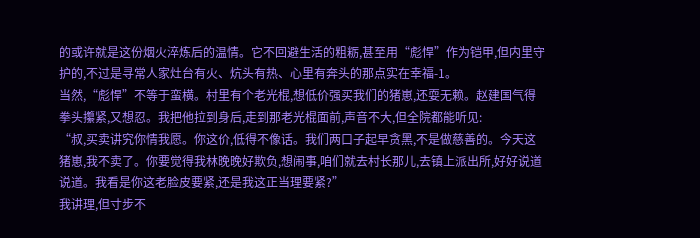的或许就是这份烟火淬炼后的温情。它不回避生活的粗粝,甚至用“彪悍”作为铠甲,但内里守护的,不过是寻常人家灶台有火、炕头有热、心里有奔头的那点实在幸福-1。
当然,“彪悍”不等于蛮横。村里有个老光棍,想低价强买我们的猪崽,还耍无赖。赵建国气得拳头攥紧,又想忍。我把他拉到身后,走到那老光棍面前,声音不大,但全院都能听见:
“叔,买卖讲究你情我愿。你这价,低得不像话。我们两口子起早贪黑,不是做慈善的。今天这猪崽,我不卖了。你要觉得我林晚晚好欺负,想闹事,咱们就去村长那儿,去镇上派出所,好好说道说道。我看是你这老脸皮要紧,还是我这正当理要紧?”
我讲理,但寸步不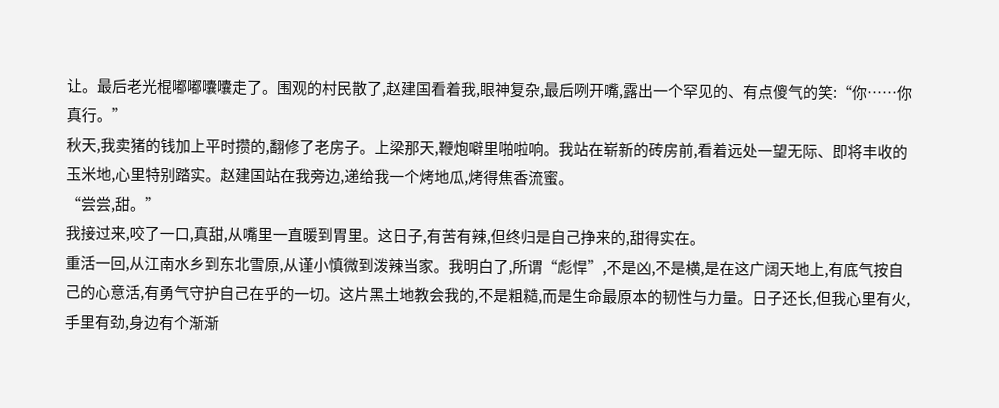让。最后老光棍嘟嘟囔囔走了。围观的村民散了,赵建国看着我,眼神复杂,最后咧开嘴,露出一个罕见的、有点傻气的笑:“你……你真行。”
秋天,我卖猪的钱加上平时攒的,翻修了老房子。上梁那天,鞭炮噼里啪啦响。我站在崭新的砖房前,看着远处一望无际、即将丰收的玉米地,心里特别踏实。赵建国站在我旁边,递给我一个烤地瓜,烤得焦香流蜜。
“尝尝,甜。”
我接过来,咬了一口,真甜,从嘴里一直暖到胃里。这日子,有苦有辣,但终归是自己挣来的,甜得实在。
重活一回,从江南水乡到东北雪原,从谨小慎微到泼辣当家。我明白了,所谓“彪悍”,不是凶,不是横,是在这广阔天地上,有底气按自己的心意活,有勇气守护自己在乎的一切。这片黑土地教会我的,不是粗糙,而是生命最原本的韧性与力量。日子还长,但我心里有火,手里有劲,身边有个渐渐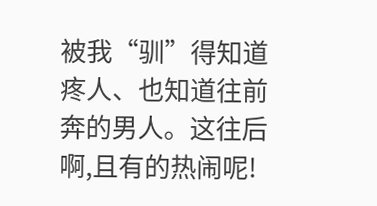被我“驯”得知道疼人、也知道往前奔的男人。这往后啊,且有的热闹呢!